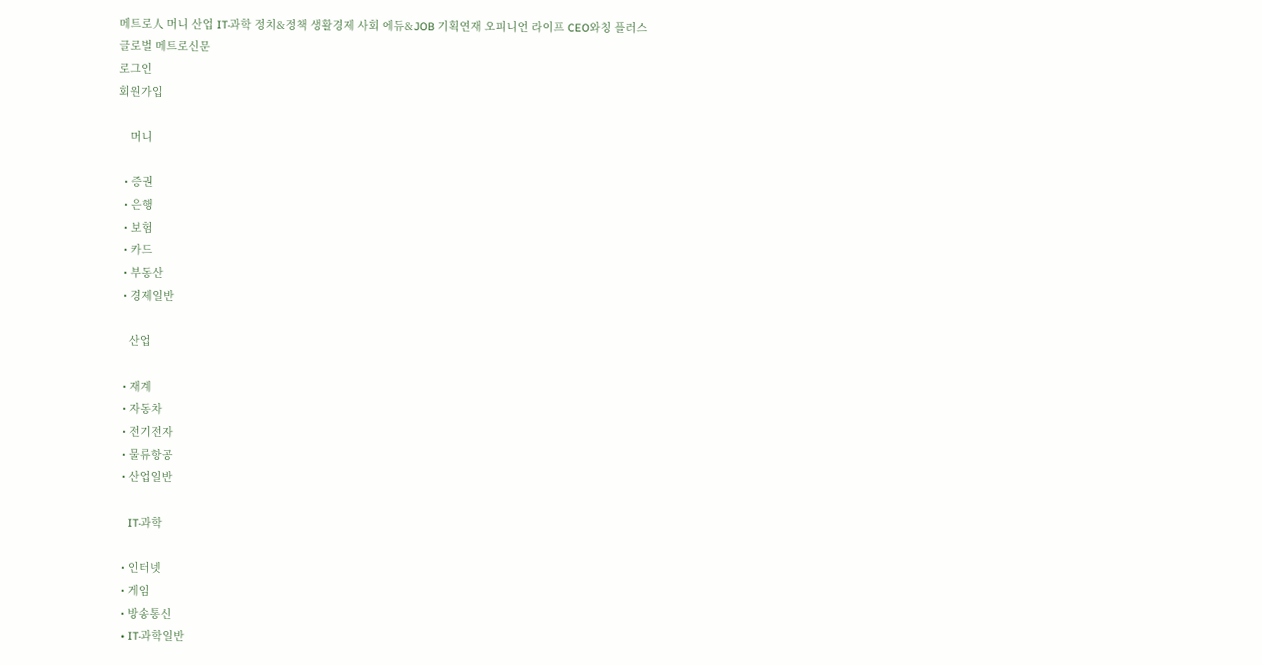메트로人 머니 산업 IT·과학 정치&정책 생활경제 사회 에듀&JOB 기획연재 오피니언 라이프 CEO와칭 플러스
글로벌 메트로신문
로그인
회원가입

    머니

  • 증권
  • 은행
  • 보험
  • 카드
  • 부동산
  • 경제일반

    산업

  • 재계
  • 자동차
  • 전기전자
  • 물류항공
  • 산업일반

    IT·과학

  • 인터넷
  • 게임
  • 방송통신
  • IT·과학일반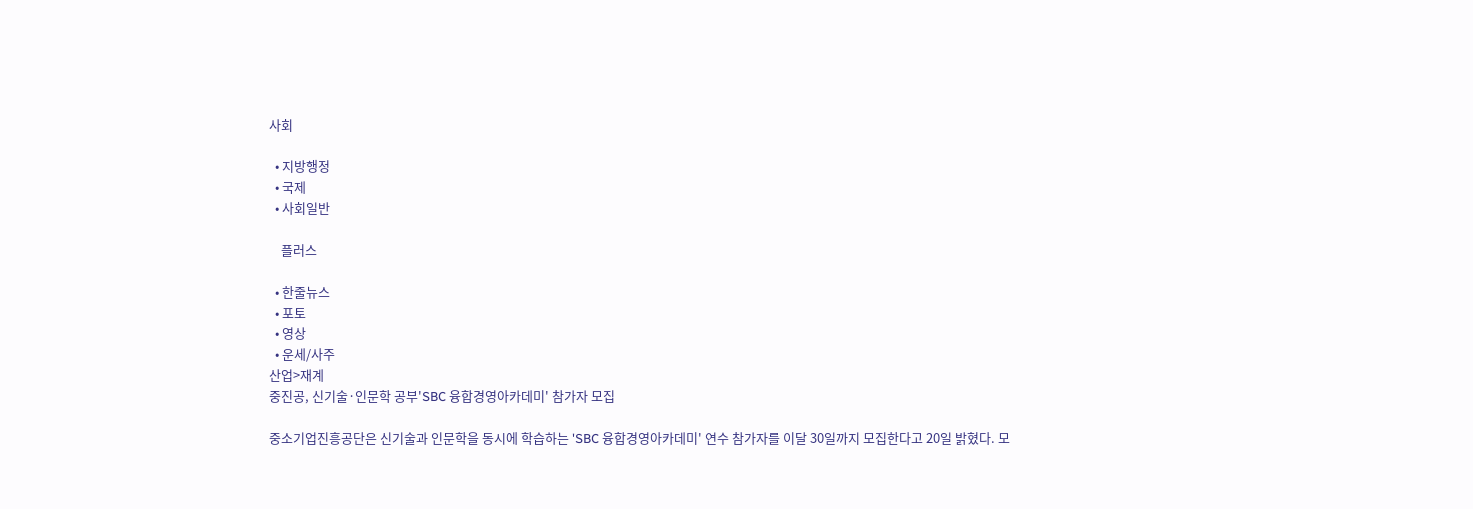사회

  • 지방행정
  • 국제
  • 사회일반

    플러스

  • 한줄뉴스
  • 포토
  • 영상
  • 운세/사주
산업>재계
중진공, 신기술·인문학 공부'SBC 융합경영아카데미' 참가자 모집

중소기업진흥공단은 신기술과 인문학을 동시에 학습하는 'SBC 융합경영아카데미' 연수 참가자를 이달 30일까지 모집한다고 20일 밝혔다. 모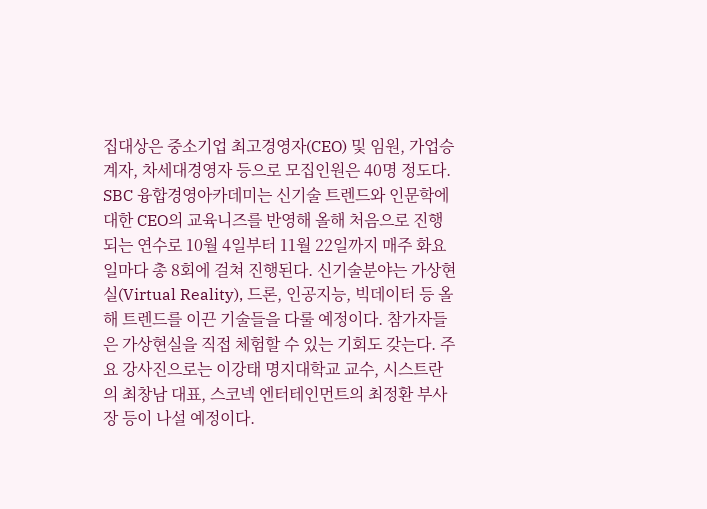집대상은 중소기업 최고경영자(CEO) 및 임원, 가업승계자, 차세대경영자 등으로 모집인원은 40명 정도다. SBC 융합경영아카데미는 신기술 트렌드와 인문학에 대한 CEO의 교육니즈를 반영해 올해 처음으로 진행되는 연수로 10월 4일부터 11월 22일까지 매주 화요일마다 총 8회에 걸쳐 진행된다. 신기술분야는 가상현실(Virtual Reality), 드론, 인공지능, 빅데이터 등 올해 트렌드를 이끈 기술들을 다룰 예정이다. 참가자들은 가상현실을 직접 체험할 수 있는 기회도 갖는다. 주요 강사진으로는 이강태 명지대학교 교수, 시스트란의 최창남 대표, 스코넥 엔터테인먼트의 최정환 부사장 등이 나설 예정이다.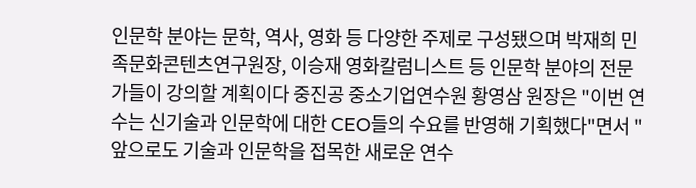인문학 분야는 문학, 역사, 영화 등 다양한 주제로 구성됐으며 박재희 민족문화콘텐츠연구원장, 이승재 영화칼럼니스트 등 인문학 분야의 전문가들이 강의할 계획이다 중진공 중소기업연수원 황영삼 원장은 "이번 연수는 신기술과 인문학에 대한 CEO들의 수요를 반영해 기획했다"면서 "앞으로도 기술과 인문학을 접목한 새로운 연수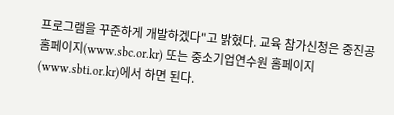프로그램을 꾸준하게 개발하겠다"고 밝혔다. 교육 참가신청은 중진공 홈페이지(www.sbc.or.kr) 또는 중소기업연수원 홈페이지(www.sbti.or.kr)에서 하면 된다.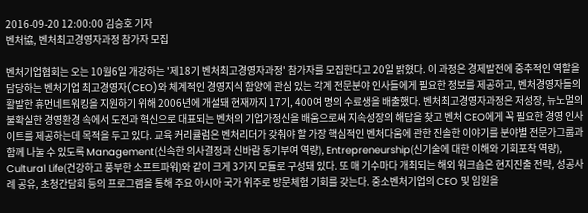2016-09-20 12:00:00 김승호 기자
벤처協, 벤처최고경영자과정 참가자 모집

벤처기업협회는 오는 10월6일 개강하는 '제18기 벤처최고경영자과정' 참가자를 모집한다고 20일 밝혔다. 이 과정은 경제발전에 중추적인 역할을 담당하는 벤처기업 최고경영자(CEO)와 체계적인 경영지식 함양에 관심 있는 각계 전문분야 인사들에게 필요한 정보를 제공하고, 벤처경영자들의 활발한 휴먼네트워킹을 지원하기 위해 2006년에 개설돼 현재까지 17기, 400여 명의 수료생을 배출했다. 벤처최고경영자과정은 저성장, 뉴노멀의 불확실한 경영환경 속에서 도전과 혁신으로 대표되는 벤처의 기업가정신을 배움으로써 지속성장의 해답을 찾고 벤처 CEO에게 꼭 필요한 경영 인사이트를 제공하는데 목적을 두고 있다. 교육 커리큘럼은 벤처리더가 갖춰야 할 가장 핵심적인 벤처다움에 관한 진솔한 이야기를 분야별 전문가그룹과 함께 나눌 수 있도록 Management(신속한 의사결정과 신바람 동기부여 역량), Entrepreneurship(신기술에 대한 이해와 기회포착 역량), Cultural Life(건강하고 풍부한 소프트파워)와 같이 크게 3가지 모듈로 구성돼 있다. 또 매 기수마다 개최되는 해외 워크숍은 현지진출 전략, 성공사례 공유, 초청간담회 등의 프로그램을 통해 주요 아시아 국가 위주로 방문체험 기회를 갖는다. 중소벤처기업의 CEO 및 임원을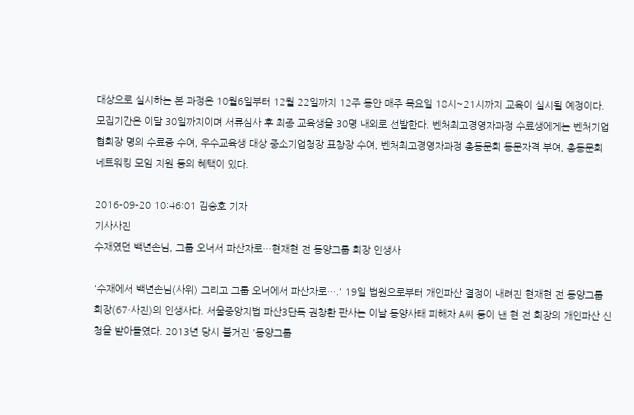대상으로 실시하는 본 과정은 10월6일부터 12월 22일까지 12주 동안 매주 목요일 18시~21시까지 교육이 실시될 예정이다. 모집기간은 이달 30일까지이며 서류심사 후 최종 교육생을 30명 내외로 선발한다. 벤처최고경영자과정 수료생에게는 벤처기업협회장 명의 수료증 수여, 우수교육생 대상 중소기업청장 표창장 수여, 벤처최고경영자과정 총동문회 동문자격 부여, 총동문회 네트워킹 모임 지원 등의 혜택이 있다.

2016-09-20 10:46:01 김승호 기자
기사사진
수재였던 백년손님, 그룹 오너서 파산자로…현재현 전 동양그룹 회장 인생사

'수재에서 백년손님(사위) 그리고 그룹 오너에서 파산자로….' 19일 법원으로부터 개인파산 결정이 내려진 현재현 전 동양그룹 회장(67·사진)의 인생사다. 서울중앙지법 파산3단독 권창환 판사는 이날 동양사태 피해자 A씨 등이 낸 현 전 회장의 개인파산 신청을 받아들였다. 2013년 당시 불거진 '동양그룹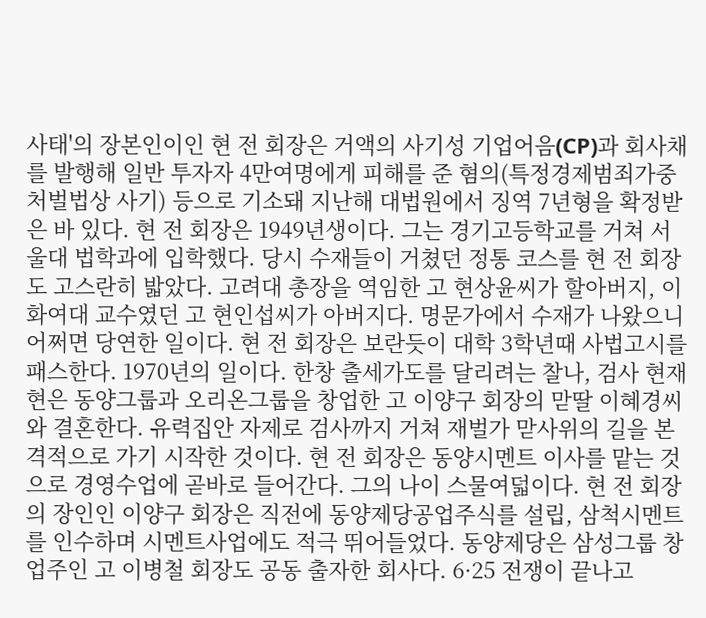사태'의 장본인이인 현 전 회장은 거액의 사기성 기업어음(CP)과 회사채를 발행해 일반 투자자 4만여명에게 피해를 준 혐의(특정경제범죄가중처벌법상 사기) 등으로 기소돼 지난해 대법원에서 징역 7년형을 확정받은 바 있다. 현 전 회장은 1949년생이다. 그는 경기고등학교를 거쳐 서울대 법학과에 입학했다. 당시 수재들이 거쳤던 정통 코스를 현 전 회장도 고스란히 밟았다. 고려대 총장을 역임한 고 현상윤씨가 할아버지, 이화여대 교수였던 고 현인섭씨가 아버지다. 명문가에서 수재가 나왔으니 어쩌면 당연한 일이다. 현 전 회장은 보란듯이 대학 3학년때 사법고시를 패스한다. 1970년의 일이다. 한창 출세가도를 달리려는 찰나, 검사 현재현은 동양그룹과 오리온그룹을 창업한 고 이양구 회장의 맏딸 이혜경씨와 결혼한다. 유력집안 자제로 검사까지 거쳐 재벌가 맏사위의 길을 본격적으로 가기 시작한 것이다. 현 전 회장은 동양시멘트 이사를 맡는 것으로 경영수업에 곧바로 들어간다. 그의 나이 스물여덟이다. 현 전 회장의 장인인 이양구 회장은 직전에 동양제당공업주식를 설립, 삼척시멘트를 인수하며 시멘트사업에도 적극 뛰어들었다. 동양제당은 삼성그룹 창업주인 고 이병철 회장도 공동 출자한 회사다. 6·25 전쟁이 끝나고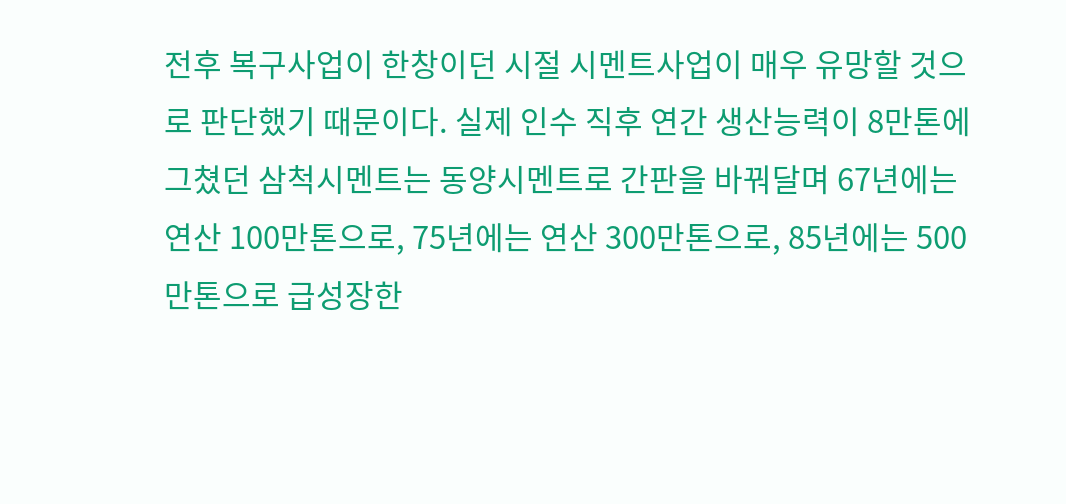전후 복구사업이 한창이던 시절 시멘트사업이 매우 유망할 것으로 판단했기 때문이다. 실제 인수 직후 연간 생산능력이 8만톤에 그쳤던 삼척시멘트는 동양시멘트로 간판을 바꿔달며 67년에는 연산 100만톤으로, 75년에는 연산 300만톤으로, 85년에는 500만톤으로 급성장한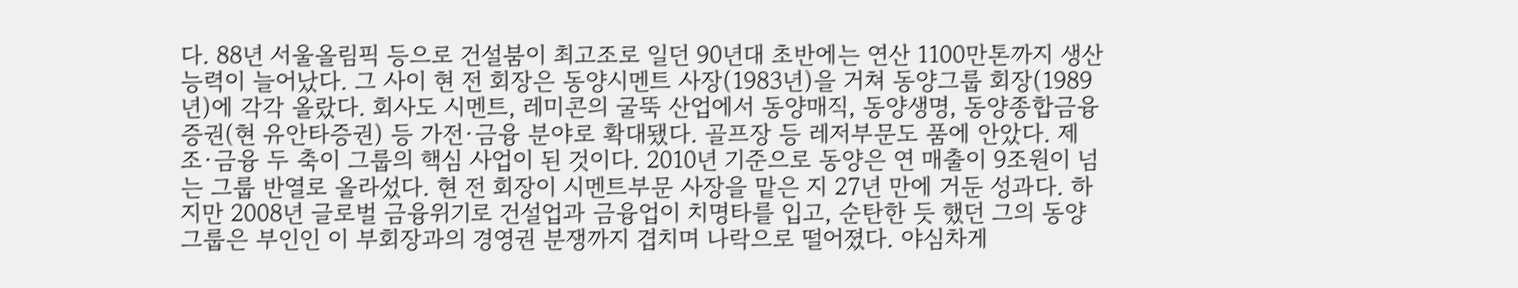다. 88년 서울올림픽 등으로 건설붐이 최고조로 일던 90년대 초반에는 연산 1100만톤까지 생산능력이 늘어났다. 그 사이 현 전 회장은 동양시멘트 사장(1983년)을 거쳐 동양그룹 회장(1989년)에 각각 올랐다. 회사도 시멘트, 레미콘의 굴뚝 산업에서 동양매직, 동양생명, 동양종합금융증권(현 유안타증권) 등 가전·금융 분야로 확대됐다. 골프장 등 레저부문도 품에 안았다. 제조·금융 두 축이 그룹의 핵심 사업이 된 것이다. 2010년 기준으로 동양은 연 매출이 9조원이 넘는 그룹 반열로 올라섰다. 현 전 회장이 시멘트부문 사장을 맡은 지 27년 만에 거둔 성과다. 하지만 2008년 글로벌 금융위기로 건설업과 금융업이 치명타를 입고, 순탄한 듯 했던 그의 동양그룹은 부인인 이 부회장과의 경영권 분쟁까지 겹치며 나락으로 떨어졌다. 야심차게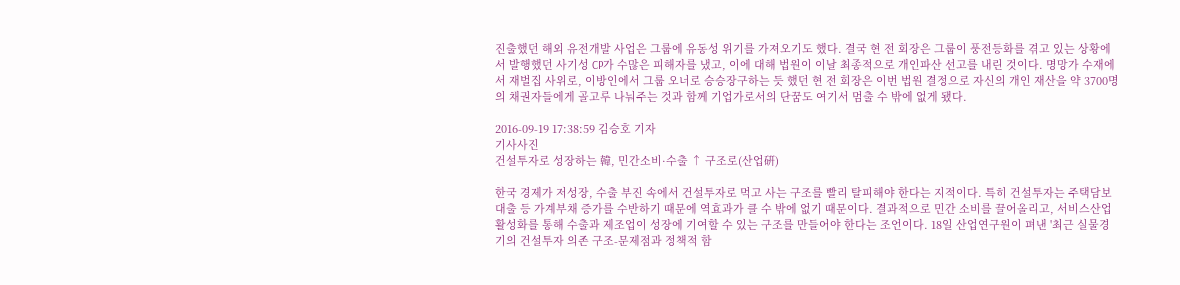진출했던 해외 유전개발 사업은 그룹에 유동성 위기를 가져오기도 했다. 결국 현 전 회장은 그룹이 풍전등화를 겪고 있는 상황에서 발행했던 사기성 CP가 수많은 피해자를 냈고, 이에 대해 법원이 이날 최종적으로 개인파산 선고를 내린 것이다. 명망가 수재에서 재벌집 사위로, 이방인에서 그룹 오너로 승승장구하는 듯 했던 현 전 회장은 이번 법원 결정으로 자신의 개인 재산을 약 3700명의 채권자들에게 골고루 나눠주는 것과 함께 기업가로서의 단꿈도 여기서 멈출 수 밖에 없게 됐다.

2016-09-19 17:38:59 김승호 기자
기사사진
건설투자로 성장하는 韓, 민간소비·수출 ↑ 구조로(산업硏)

한국 경제가 저성장, 수출 부진 속에서 건설투자로 먹고 사는 구조를 빨리 탈피해야 한다는 지적이다. 특히 건설투자는 주택담보대출 등 가계부채 증가를 수반하기 때문에 역효과가 클 수 밖에 없기 때문이다. 결과적으로 민간 소비를 끌어올리고, 서비스산업 활성화를 통해 수출과 제조업이 성장에 기여할 수 있는 구조를 만들어야 한다는 조언이다. 18일 산업연구원이 펴낸 '최근 실물경기의 건설투자 의존 구조-문제점과 정책적 함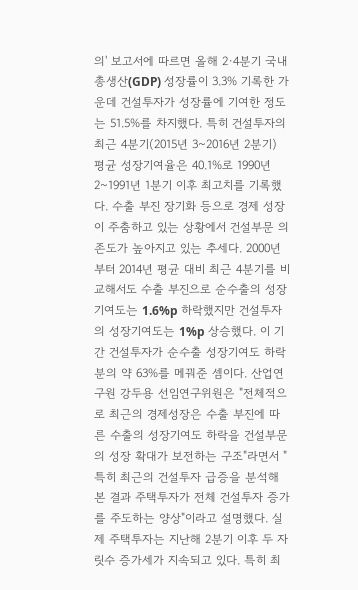의' 보고서에 따르면 올해 2·4분기 국내총생산(GDP) 성장률이 3.3% 기록한 가운데 건설투자가 성장률에 기여한 정도는 51.5%를 차지했다. 특히 건설투자의 최근 4분기(2015년 3~2016년 2분기) 평균 성장기여율은 40.1%로 1990년 2~1991년 1분기 이후 최고치를 기록했다. 수출 부진 장기화 등으로 경제 성장이 주춤하고 있는 상황에서 건설부문 의존도가 높아지고 있는 추세다. 2000년부터 2014년 평균 대비 최근 4분기를 비교해서도 수출 부진으로 순수출의 성장기여도는 1.6%p 하락했지만 건설투자의 성장기여도는 1%p 상승했다. 이 기간 건설투자가 순수출 성장기여도 하락분의 약 63%를 메꿔준 셈이다. 산업연구원 강두용 선임연구위원은 "전체적으로 최근의 경제성장은 수출 부진에 따른 수출의 성장기여도 하락을 건설부문의 성장 확대가 보전하는 구조"라면서 "특히 최근의 건설투자 급증을 분석해본 결과 주택투자가 전체 건설투자 증가를 주도하는 양상"이라고 설명했다. 실제 주택투자는 지난해 2분기 이후 두 자릿수 증가세가 지속되고 있다. 특히 최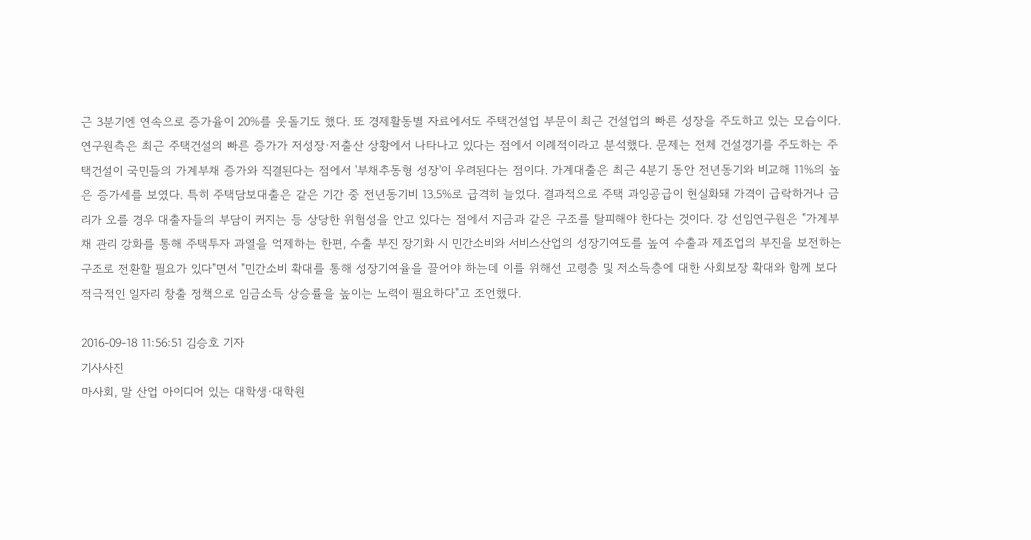근 3분기엔 연속으로 증가율이 20%를 웃돌기도 했다. 또 경제활동별 자료에서도 주택건설업 부문이 최근 건설업의 빠른 성장을 주도하고 있는 모습이다. 연구원측은 최근 주택건설의 빠른 증가가 저성장·저출산 상황에서 나타나고 있다는 점에서 이례적이라고 분석했다. 문제는 전체 건설경기를 주도하는 주택건설이 국민들의 가계부채 증가와 직결된다는 점에서 '부채추동형 성장'이 우려된다는 점이다. 가계대출은 최근 4분기 동안 전년동기와 비교해 11%의 높은 증가세를 보였다. 특히 주택담보대출은 같은 기간 중 전년동기비 13.5%로 급격히 늘었다. 결과적으로 주택 과잉공급이 현실화돼 가격이 급락하거나 금리가 오를 경우 대출자들의 부담이 커지는 등 상당한 위험성을 안고 있다는 점에서 지금과 같은 구조를 탈피해야 한다는 것이다. 강 선임연구원은 "가계부채 관리 강화를 통해 주택투자 과열을 억제하는 한편, 수출 부진 장기화 시 민간소비와 서비스산업의 성장기여도를 높여 수출과 제조업의 부진을 보전하는 구조로 전환할 필요가 있다"면서 "민간소비 확대를 통해 성장기여율을 끌어야 하는데 이를 위해선 고령층 및 저소득층에 대한 사회보장 확대와 함께 보다 적극적인 일자리 창출 정책으로 임금소득 상승률을 높이는 노력이 필요하다"고 조언했다.

2016-09-18 11:56:51 김승호 기자
기사사진
마사회, 말 산업 아이디어 있는 대학생·대학원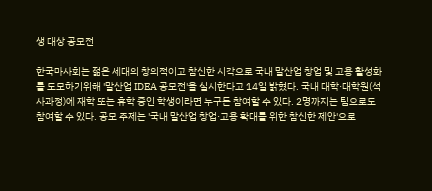생 대상 공모전

한국마사회는 젊은 세대의 창의적이고 참신한 시각으로 국내 말산업 창업 및 고용 활성화를 도모하기위해 '말산업 IDEA 공모전'을 실시한다고 14일 밝혔다. 국내 대학·대학원(석사과정)에 재학 또는 휴학 중인 학생이라면 누구든 참여할 수 있다. 2명까지는 팀으로도 참여할 수 있다. 공모 주제는 '국내 말산업 창업·고용 확대를 위한 참신한 제안'으로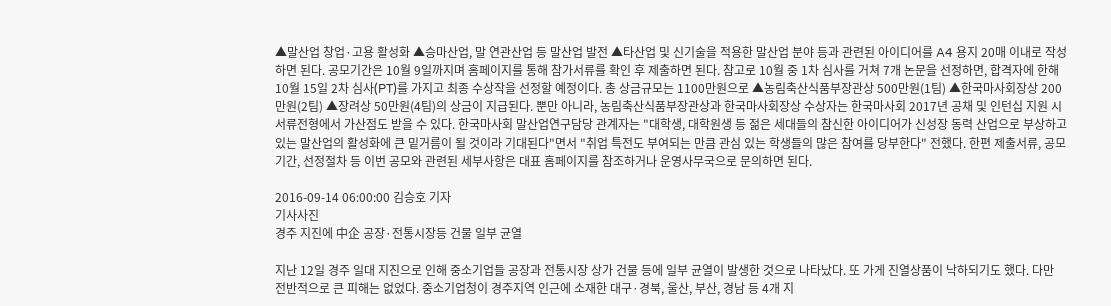▲말산업 창업·고용 활성화 ▲승마산업, 말 연관산업 등 말산업 발전 ▲타산업 및 신기술을 적용한 말산업 분야 등과 관련된 아이디어를 A4 용지 20매 이내로 작성하면 된다. 공모기간은 10월 9일까지며 홈페이지를 통해 참가서류를 확인 후 제출하면 된다. 참고로 10월 중 1차 심사를 거쳐 7개 논문을 선정하면, 합격자에 한해 10월 15일 2차 심사(PT)를 가지고 최종 수상작을 선정할 예정이다. 총 상금규모는 1100만원으로 ▲농림축산식품부장관상 500만원(1팀) ▲한국마사회장상 200만원(2팀) ▲장려상 50만원(4팀)의 상금이 지급된다. 뿐만 아니라, 농림축산식품부장관상과 한국마사회장상 수상자는 한국마사회 2017년 공채 및 인턴십 지원 시 서류전형에서 가산점도 받을 수 있다. 한국마사회 말산업연구담당 관계자는 "대학생, 대학원생 등 젊은 세대들의 참신한 아이디어가 신성장 동력 산업으로 부상하고 있는 말산업의 활성화에 큰 밑거름이 될 것이라 기대된다"면서 "취업 특전도 부여되는 만큼 관심 있는 학생들의 많은 참여를 당부한다" 전했다. 한편 제출서류, 공모기간, 선정절차 등 이번 공모와 관련된 세부사항은 대표 홈페이지를 참조하거나 운영사무국으로 문의하면 된다.

2016-09-14 06:00:00 김승호 기자
기사사진
경주 지진에 中企 공장·전통시장등 건물 일부 균열

지난 12일 경주 일대 지진으로 인해 중소기업들 공장과 전통시장 상가 건물 등에 일부 균열이 발생한 것으로 나타났다. 또 가게 진열상품이 낙하되기도 했다. 다만 전반적으로 큰 피해는 없었다. 중소기업청이 경주지역 인근에 소재한 대구·경북, 울산, 부산, 경남 등 4개 지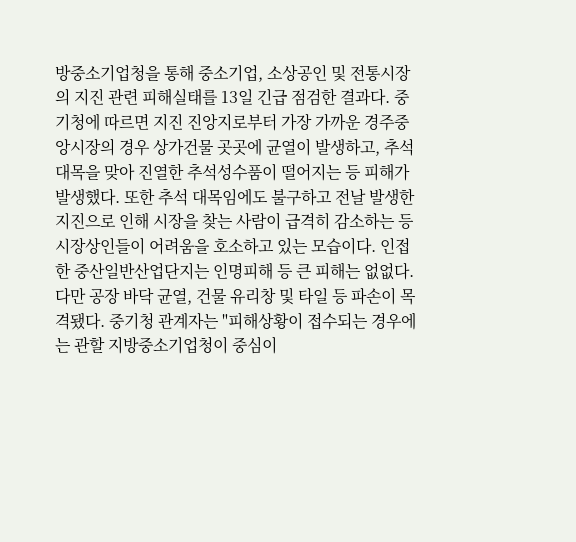방중소기업청을 통해 중소기업, 소상공인 및 전통시장의 지진 관련 피해실태를 13일 긴급 점검한 결과다. 중기청에 따르면 지진 진앙지로부터 가장 가까운 경주중앙시장의 경우 상가건물 곳곳에 균열이 발생하고, 추석 대목을 맞아 진열한 추석성수품이 떨어지는 등 피해가 발생했다. 또한 추석 대목임에도 불구하고 전날 발생한 지진으로 인해 시장을 찾는 사람이 급격히 감소하는 등 시장상인들이 어려움을 호소하고 있는 모습이다. 인접한 중산일반산업단지는 인명피해 등 큰 피해는 없없다. 다만 공장 바닥 균열, 건물 유리창 및 타일 등 파손이 목격됐다. 중기청 관계자는 "피해상황이 접수되는 경우에는 관할 지방중소기업청이 중심이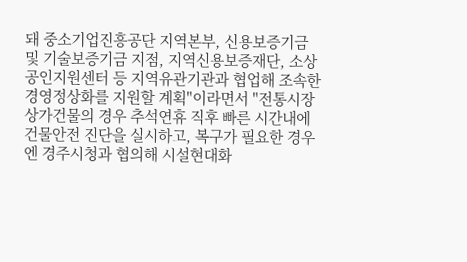돼 중소기업진흥공단 지역본부, 신용보증기금 및 기술보증기금 지점, 지역신용보증재단, 소상공인지원센터 등 지역유관기관과 협업해 조속한 경영정상화를 지원할 계획"이라면서 "전통시장 상가건물의 경우 추석연휴 직후 빠른 시간내에 건물안전 진단을 실시하고, 복구가 필요한 경우엔 경주시청과 협의해 시설현대화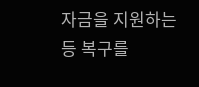자금을 지원하는 등 복구를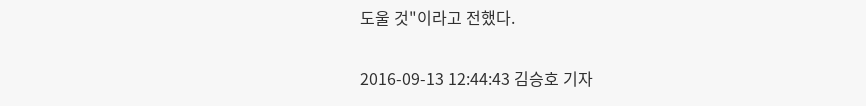도울 것"이라고 전했다.

2016-09-13 12:44:43 김승호 기자